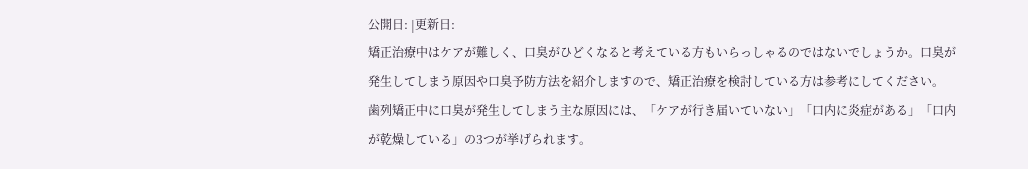公開日: |更新日:
矯正治療中はケアが難しく、口臭がひどくなると考えている方もいらっしゃるのではないでしょうか。口臭が発生してしまう原因や口臭予防方法を紹介しますので、矯正治療を検討している方は参考にしてください。
歯列矯正中に口臭が発生してしまう主な原因には、「ケアが行き届いていない」「口内に炎症がある」「口内が乾燥している」の3つが挙げられます。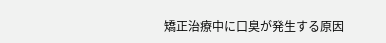矯正治療中に口臭が発生する原因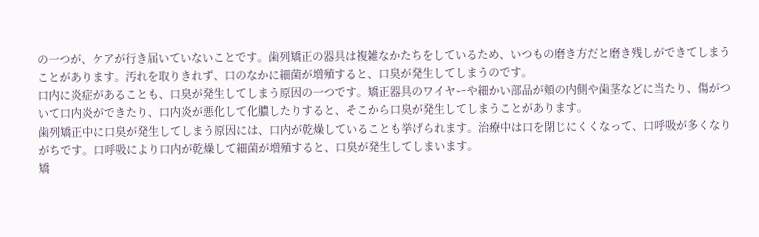の一つが、ケアが行き届いていないことです。歯列矯正の器具は複雑なかたちをしているため、いつもの磨き方だと磨き残しができてしまうことがあります。汚れを取りきれず、口のなかに細菌が増殖すると、口臭が発生してしまうのです。
口内に炎症があることも、口臭が発生してしまう原因の一つです。矯正器具のワイヤーや細かい部品が頬の内側や歯茎などに当たり、傷がついて口内炎ができたり、口内炎が悪化して化膿したりすると、そこから口臭が発生してしまうことがあります。
歯列矯正中に口臭が発生してしまう原因には、口内が乾燥していることも挙げられます。治療中は口を閉じにくくなって、口呼吸が多くなりがちです。口呼吸により口内が乾燥して細菌が増殖すると、口臭が発生してしまいます。
矯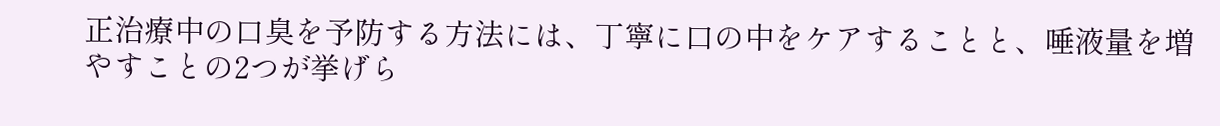正治療中の口臭を予防する方法には、丁寧に口の中をケアすることと、唾液量を増やすことの2つが挙げら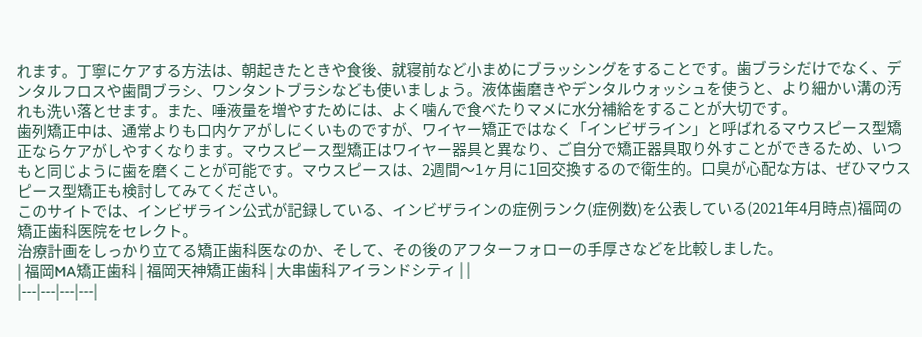れます。丁寧にケアする方法は、朝起きたときや食後、就寝前など小まめにブラッシングをすることです。歯ブラシだけでなく、デンタルフロスや歯間ブラシ、ワンタントブラシなども使いましょう。液体歯磨きやデンタルウォッシュを使うと、より細かい溝の汚れも洗い落とせます。また、唾液量を増やすためには、よく噛んで食べたりマメに水分補給をすることが大切です。
歯列矯正中は、通常よりも口内ケアがしにくいものですが、ワイヤー矯正ではなく「インビザライン」と呼ばれるマウスピース型矯正ならケアがしやすくなります。マウスピース型矯正はワイヤー器具と異なり、ご自分で矯正器具取り外すことができるため、いつもと同じように歯を磨くことが可能です。マウスピースは、2週間〜1ヶ月に1回交換するので衛生的。口臭が心配な方は、ぜひマウスピース型矯正も検討してみてください。
このサイトでは、インビザライン公式が記録している、インビザラインの症例ランク(症例数)を公表している(2021年4月時点)福岡の矯正歯科医院をセレクト。
治療計画をしっかり立てる矯正歯科医なのか、そして、その後のアフターフォローの手厚さなどを比較しました。
| 福岡MA矯正歯科 | 福岡天神矯正歯科 | 大串歯科アイランドシティ | |
|---|---|---|---|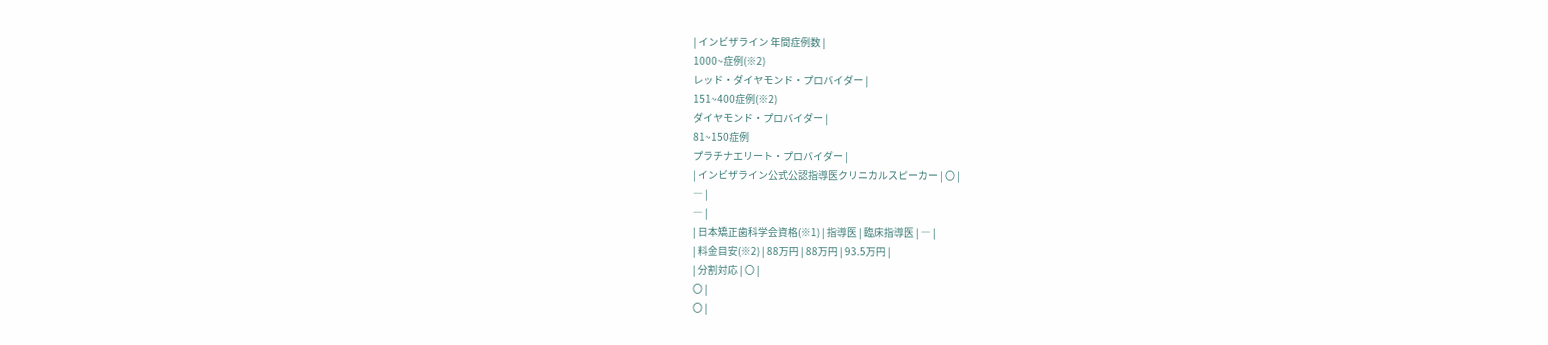| インビザライン 年間症例数 |
1000~症例(※2)
レッド・ダイヤモンド・プロバイダー |
151~400症例(※2)
ダイヤモンド・プロバイダー |
81~150症例
プラチナエリート・プロバイダー |
| インビザライン公式公認指導医クリニカルスピーカー | 〇 |
― |
― |
| 日本矯正歯科学会資格(※1) | 指導医 | 臨床指導医 | ― |
| 料金目安(※2) | 88万円 | 88万円 | 93.5万円 |
| 分割対応 | 〇 |
〇 |
〇 |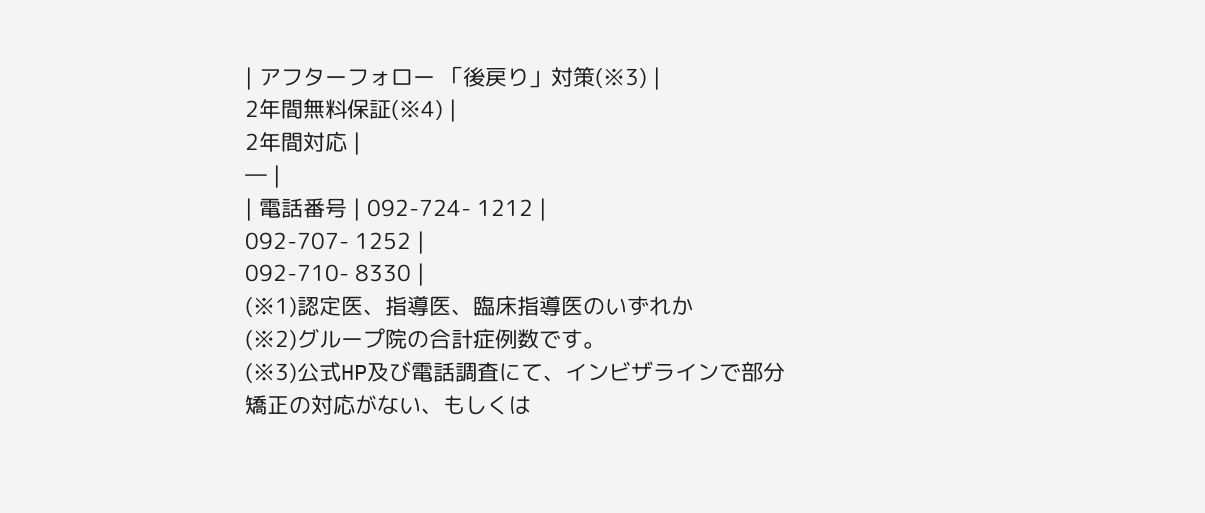| アフターフォロー 「後戻り」対策(※3) |
2年間無料保証(※4) |
2年間対応 |
― |
| 電話番号 | 092-724- 1212 |
092-707- 1252 |
092-710- 8330 |
(※1)認定医、指導医、臨床指導医のいずれか
(※2)グループ院の合計症例数です。
(※3)公式HP及び電話調査にて、インビザラインで部分矯正の対応がない、もしくは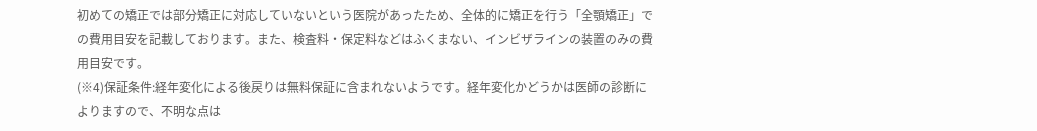初めての矯正では部分矯正に対応していないという医院があったため、全体的に矯正を行う「全顎矯正」での費用目安を記載しております。また、検査料・保定料などはふくまない、インビザラインの装置のみの費用目安です。
(※4)保証条件:経年変化による後戻りは無料保証に含まれないようです。経年変化かどうかは医師の診断によりますので、不明な点は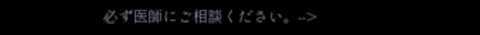必ず医師にご相談ください。-->